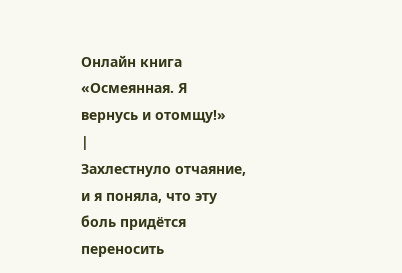Онлайн книга «Осмеянная. Я вернусь и отомщу!»
|
Захлестнуло отчаяние, и я поняла, что эту боль придётся переносить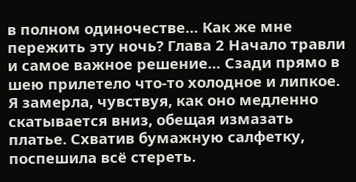в полном одиночестве… Как же мне пережить эту ночь? Глава 2 Начало травли и самое важное решение… Сзади прямо в шею прилетело что-то холодное и липкое. Я замерла, чувствуя, как оно медленно скатывается вниз, обещая измазать платье. Схватив бумажную салфетку, поспешила всё стереть.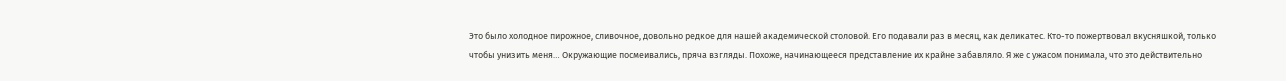Это было холодное пирожное, сливочное, довольно редкое для нашей академической столовой. Его подавали раз в месяц, как деликатес. Кто-то пожертвовал вкусняшкой, только чтобы унизить меня… Окружающие посмеивались, пряча взгляды. Похоже, начинающееся представление их крайне забавляло. Я же с ужасом понимала, что это действительно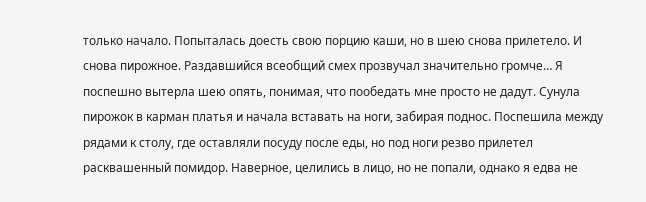только начало. Попыталась доесть свою порцию каши, но в шею снова прилетело. И снова пирожное. Раздавшийся всеобщий смех прозвучал значительно громче… Я поспешно вытерла шею опять, понимая, что пообедать мне просто не дадут. Сунула пирожок в карман платья и начала вставать на ноги, забирая поднос. Поспешила между рядами к столу, где оставляли посуду после еды, но под ноги резво прилетел расквашенный помидор. Наверное, целились в лицо, но не попали, однако я едва не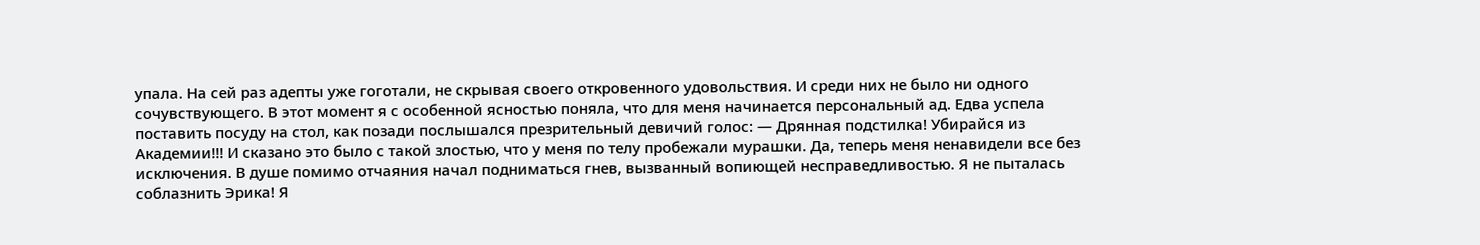упала. На сей раз адепты уже гоготали, не скрывая своего откровенного удовольствия. И среди них не было ни одного сочувствующего. В этот момент я с особенной ясностью поняла, что для меня начинается персональный ад. Едва успела поставить посуду на стол, как позади послышался презрительный девичий голос: — Дрянная подстилка! Убирайся из Академии!!! И сказано это было с такой злостью, что у меня по телу пробежали мурашки. Да, теперь меня ненавидели все без исключения. В душе помимо отчаяния начал подниматься гнев, вызванный вопиющей несправедливостью. Я не пыталась соблазнить Эрика! Я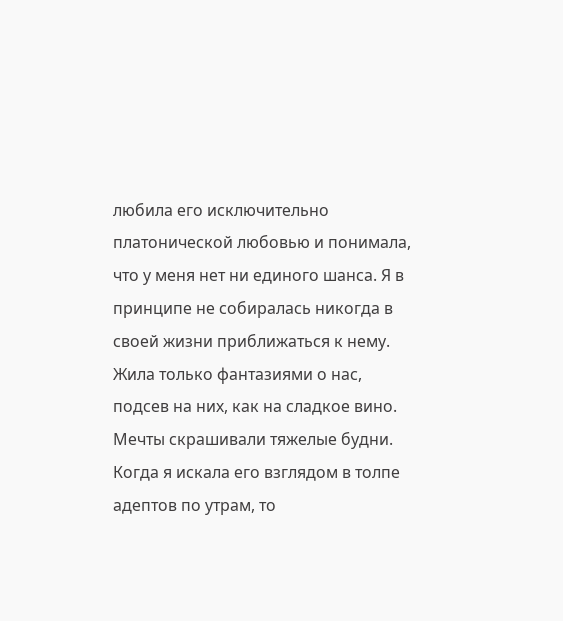любила его исключительно платонической любовью и понимала, что у меня нет ни единого шанса. Я в принципе не собиралась никогда в своей жизни приближаться к нему. Жила только фантазиями о нас, подсев на них, как на сладкое вино. Мечты скрашивали тяжелые будни. Когда я искала его взглядом в толпе адептов по утрам, то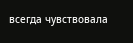всегда чувствовала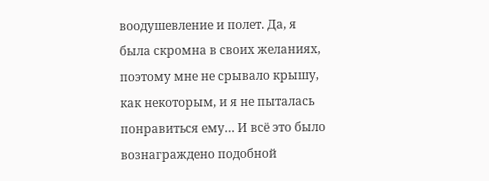воодушевление и полет. Да, я была скромна в своих желаниях, поэтому мне не срывало крышу, как некоторым, и я не пыталась понравиться ему… И всё это было вознаграждено подобной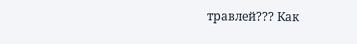травлей??? Как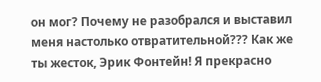он мог? Почему не разобрался и выставил меня настолько отвратительной??? Как же ты жесток, Эрик Фонтейн! Я прекрасно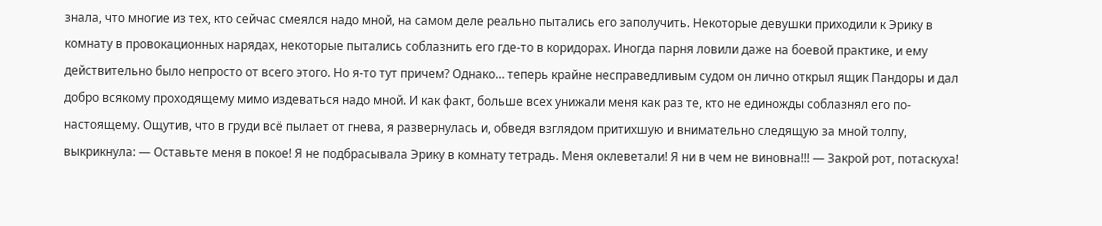знала, что многие из тех, кто сейчас смеялся надо мной, на самом деле реально пытались его заполучить. Некоторые девушки приходили к Эрику в комнату в провокационных нарядах, некоторые пытались соблазнить его где-то в коридорах. Иногда парня ловили даже на боевой практике, и ему действительно было непросто от всего этого. Но я-то тут причем? Однако… теперь крайне несправедливым судом он лично открыл ящик Пандоры и дал добро всякому проходящему мимо издеваться надо мной. И как факт, больше всех унижали меня как раз те, кто не единожды соблазнял его по-настоящему. Ощутив, что в груди всё пылает от гнева, я развернулась и, обведя взглядом притихшую и внимательно следящую за мной толпу, выкрикнула: — Оставьте меня в покое! Я не подбрасывала Эрику в комнату тетрадь. Меня оклеветали! Я ни в чем не виновна!!! — Закрой рот, потаскуха!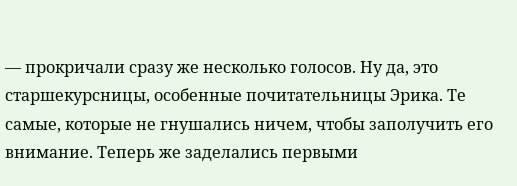— прокричали сразу же несколько голосов. Ну да, это старшекурсницы, особенные почитательницы Эрика. Те самые, которые не гнушались ничем, чтобы заполучить его внимание. Теперь же заделались первыми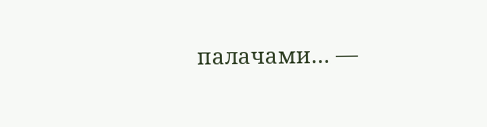палачами… —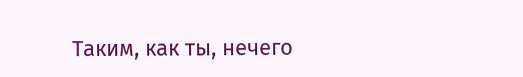Таким, как ты, нечего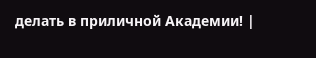делать в приличной Академии! |